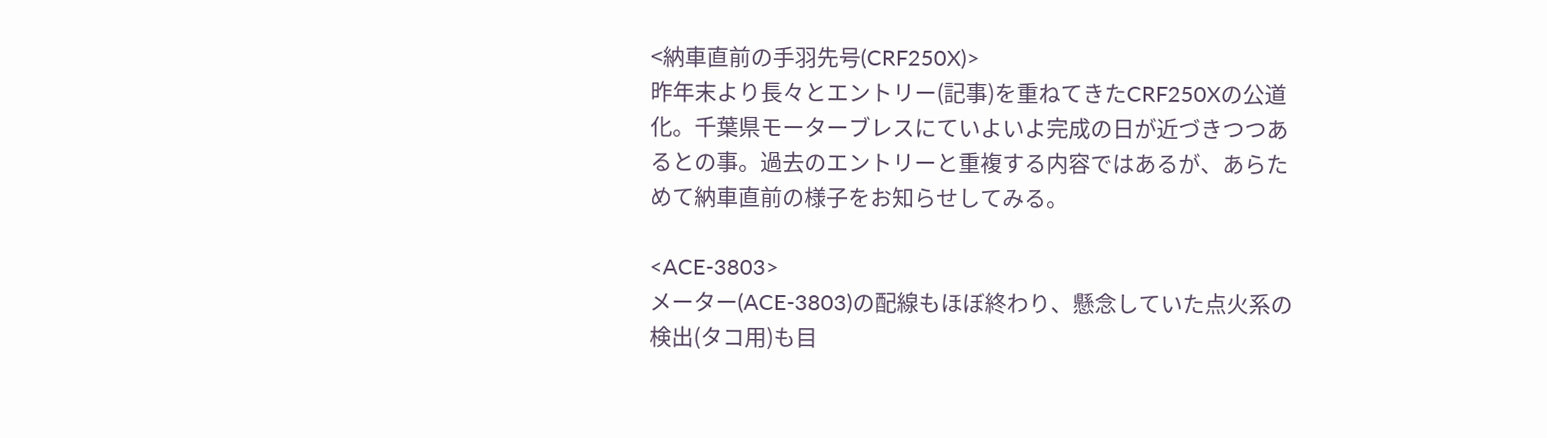<納車直前の手羽先号(CRF250X)>
昨年末より長々とエントリー(記事)を重ねてきたCRF250Xの公道化。千葉県モーターブレスにていよいよ完成の日が近づきつつあるとの事。過去のエントリーと重複する内容ではあるが、あらためて納車直前の様子をお知らせしてみる。

<ACE-3803>
メーター(ACE-3803)の配線もほぼ終わり、懸念していた点火系の検出(タコ用)も目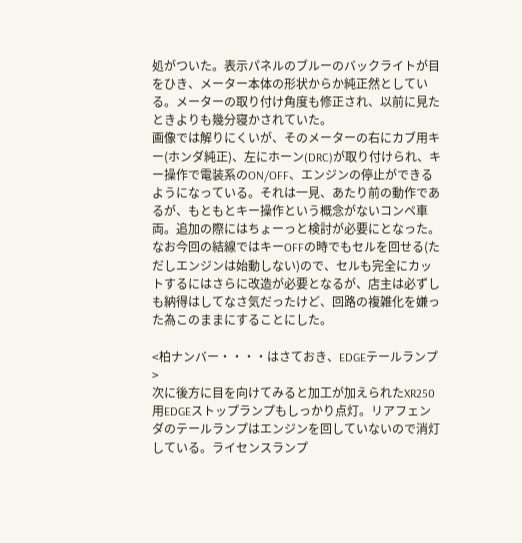処がついた。表示パネルのブルーのバックライトが目をひき、メーター本体の形状からか純正然としている。メーターの取り付け角度も修正され、以前に見たときよりも幾分寝かされていた。
画像では解りにくいが、そのメーターの右にカブ用キー(ホンダ純正)、左にホーン(DRC)が取り付けられ、キー操作で電装系のON/OFF、エンジンの停止ができるようになっている。それは一見、あたり前の動作であるが、もともとキー操作という概念がないコンペ車両。追加の際にはちょーっと検討が必要にとなった。
なお今回の結線ではキーOFFの時でもセルを回せる(ただしエンジンは始動しない)ので、セルも完全にカットするにはさらに改造が必要となるが、店主は必ずしも納得はしてなさ気だったけど、回路の複雑化を嫌った為このままにすることにした。

<柏ナンバー・・・・はさておき、EDGEテールランプ>
次に後方に目を向けてみると加工が加えられたXR250用EDGEストップランプもしっかり点灯。リアフェンダのテールランプはエンジンを回していないので消灯している。ライセンスランプ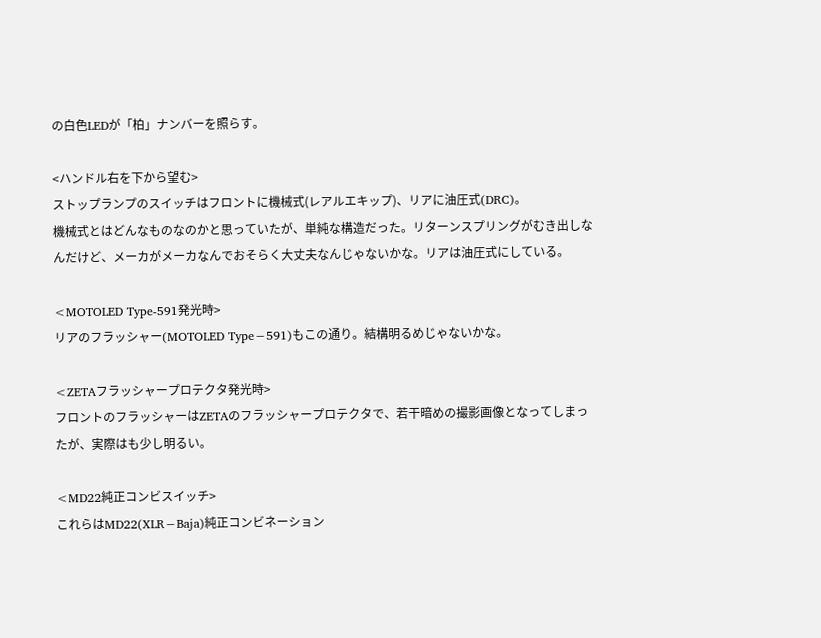の白色LEDが「柏」ナンバーを照らす。

<ハンドル右を下から望む>
ストップランプのスイッチはフロントに機械式(レアルエキップ)、リアに油圧式(DRC)。
機械式とはどんなものなのかと思っていたが、単純な構造だった。リターンスプリングがむき出しなんだけど、メーカがメーカなんでおそらく大丈夫なんじゃないかな。リアは油圧式にしている。

<MOTOLED Type-591発光時>
リアのフラッシャー(MOTOLED Type−591)もこの通り。結構明るめじゃないかな。

<ZETAフラッシャープロテクタ発光時>
フロントのフラッシャーはZETAのフラッシャープロテクタで、若干暗めの撮影画像となってしまったが、実際はも少し明るい。

<MD22純正コンビスイッチ>
これらはMD22(XLR−Baja)純正コンビネーション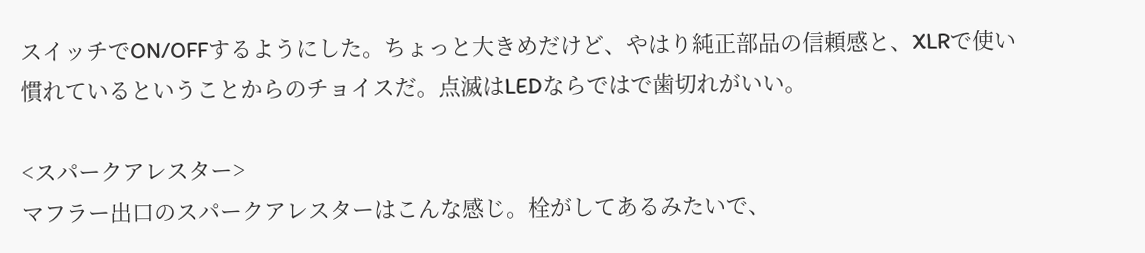スイッチでON/OFFするようにした。ちょっと大きめだけど、やはり純正部品の信頼感と、XLRで使い慣れているということからのチョイスだ。点滅はLEDならではで歯切れがいい。

<スパークアレスター>
マフラー出口のスパークアレスターはこんな感じ。栓がしてあるみたいで、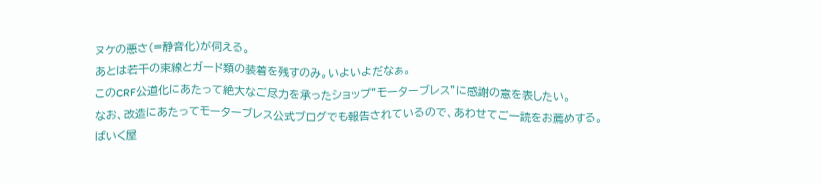ヌケの悪さ(=静音化)が伺える。
あとは若干の束線とガード類の装着を残すのみ。いよいよだなぁ。
このCRF公道化にあたって絶大なご尽力を承ったショップ”モーターブレス”に感謝の意を表したい。
なお、改造にあたってモーターブレス公式ブログでも報告されているので、あわせてご一読をお薦めする。
ばいく屋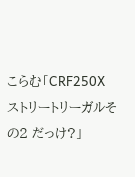こらむ「CRF250X ストリートリーガルその2 だっけ?」